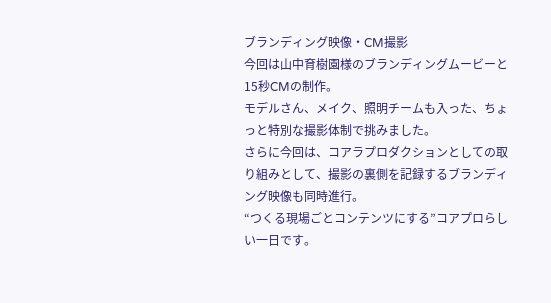ブランディング映像・CM撮影
今回は山中育樹園様のブランディングムービーと15秒CMの制作。
モデルさん、メイク、照明チームも入った、ちょっと特別な撮影体制で挑みました。
さらに今回は、コアラプロダクションとしての取り組みとして、撮影の裏側を記録するブランディング映像も同時進行。
“つくる現場ごとコンテンツにする”コアプロらしい一日です。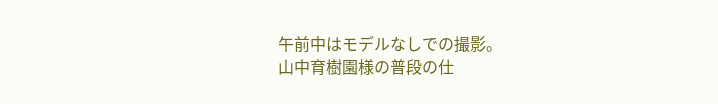午前中はモデルなしでの撮影。
山中育樹園様の普段の仕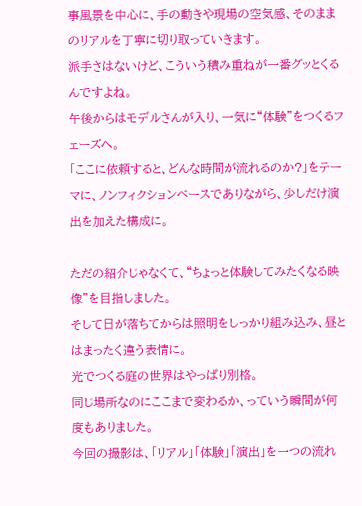事風景を中心に、手の動きや現場の空気感、そのままのリアルを丁寧に切り取っていきます。
派手さはないけど、こういう積み重ねが一番グッとくるんですよね。
午後からはモデルさんが入り、一気に“体験”をつくるフェーズへ。
「ここに依頼すると、どんな時間が流れるのか?」をテーマに、ノンフィクションベースでありながら、少しだけ演出を加えた構成に。

ただの紹介じゃなくて、“ちょっと体験してみたくなる映像”を目指しました。
そして日が落ちてからは照明をしっかり組み込み、昼とはまったく違う表情に。
光でつくる庭の世界はやっぱり別格。
同じ場所なのにここまで変わるか、っていう瞬間が何度もありました。
今回の撮影は、「リアル」「体験」「演出」を一つの流れ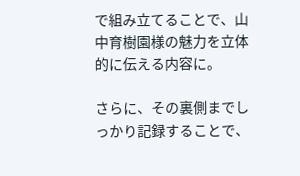で組み立てることで、山中育樹園様の魅力を立体的に伝える内容に。

さらに、その裏側までしっかり記録することで、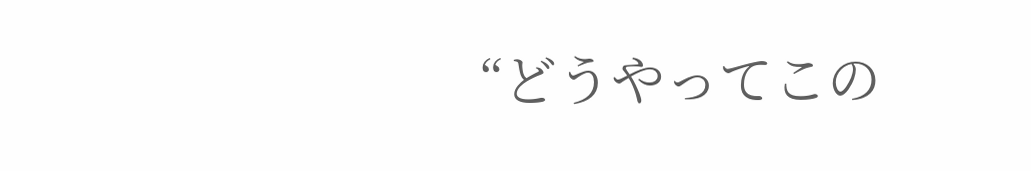“どうやってこの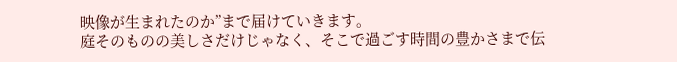映像が生まれたのか”まで届けていきます。
庭そのものの美しさだけじゃなく、そこで過ごす時間の豊かさまで伝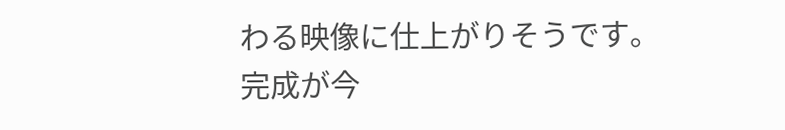わる映像に仕上がりそうです。
完成が今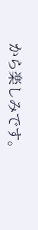から楽しみです。